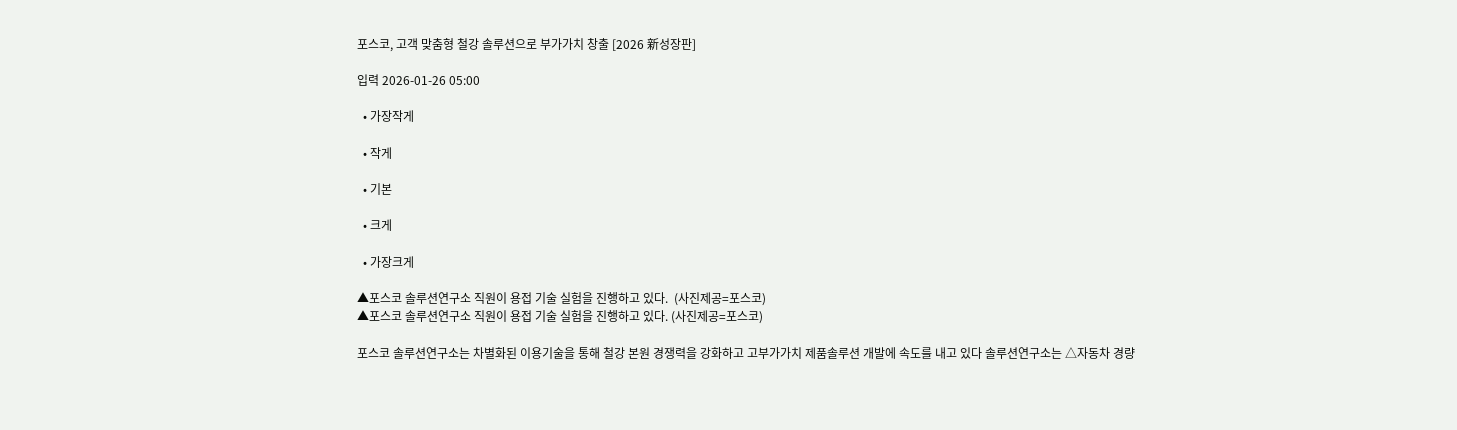포스코, 고객 맞춤형 철강 솔루션으로 부가가치 창출 [2026 新성장판]

입력 2026-01-26 05:00

  • 가장작게

  • 작게

  • 기본

  • 크게

  • 가장크게

▲포스코 솔루션연구소 직원이 용접 기술 실험을 진행하고 있다.  (사진제공=포스코)
▲포스코 솔루션연구소 직원이 용접 기술 실험을 진행하고 있다. (사진제공=포스코)

포스코 솔루션연구소는 차별화된 이용기술을 통해 철강 본원 경쟁력을 강화하고 고부가가치 제품솔루션 개발에 속도를 내고 있다 솔루션연구소는 △자동차 경량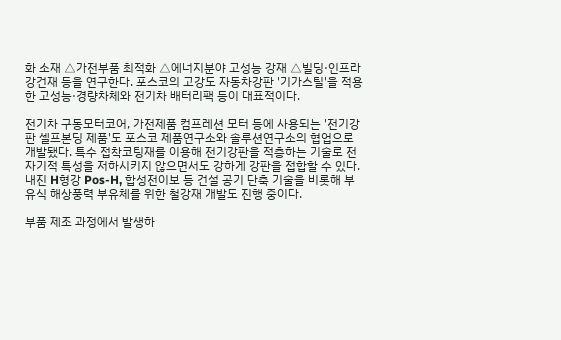화 소재 △가전부품 최적화 △에너지분야 고성능 강재 △빌딩·인프라 강건재 등을 연구한다. 포스코의 고강도 자동차강판 '기가스틸'을 적용한 고성능·경량차체와 전기차 배터리팩 등이 대표적이다.

전기차 구동모터코어, 가전제품 컴프레션 모터 등에 사용되는 '전기강판 셀프본딩 제품'도 포스코 제품연구소와 솔루션연구소의 협업으로 개발됐다. 특수 접착코팅재를 이용해 전기강판을 적층하는 기술로 전자기적 특성을 저하시키지 않으면서도 강하게 강판을 접합할 수 있다. 내진 H형강 Pos-H, 합성전이보 등 건설 공기 단축 기술을 비롯해 부유식 해상풍력 부유체를 위한 철강재 개발도 진행 중이다.

부품 제조 과정에서 발생하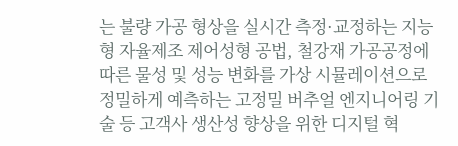는 불량 가공 형상을 실시간 측정·교정하는 지능형 자율제조 제어성형 공법, 철강재 가공공정에 따른 물성 및 성능 변화를 가상 시뮬레이션으로 정밀하게 예측하는 고정밀 버추얼 엔지니어링 기술 등 고객사 생산성 향상을 위한 디지털 혁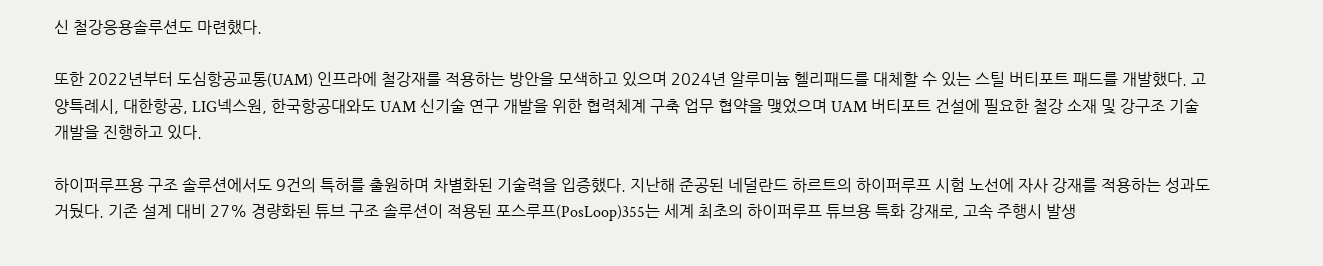신 철강응용솔루션도 마련했다.

또한 2022년부터 도심항공교통(UAM) 인프라에 철강재를 적용하는 방안을 모색하고 있으며 2024년 알루미늄 헬리패드를 대체할 수 있는 스틸 버티포트 패드를 개발했다. 고양특례시, 대한항공, LIG넥스원, 한국항공대와도 UAM 신기술 연구 개발을 위한 협력체계 구축 업무 협약을 맺었으며 UAM 버티포트 건설에 필요한 철강 소재 및 강구조 기술 개발을 진행하고 있다.

하이퍼루프용 구조 솔루션에서도 9건의 특허를 출원하며 차별화된 기술력을 입증했다. 지난해 준공된 네덜란드 하르트의 하이퍼루프 시험 노선에 자사 강재를 적용하는 성과도 거뒀다. 기존 설계 대비 27% 경량화된 튜브 구조 솔루션이 적용된 포스루프(PosLoop)355는 세계 최초의 하이퍼루프 튜브용 특화 강재로, 고속 주행시 발생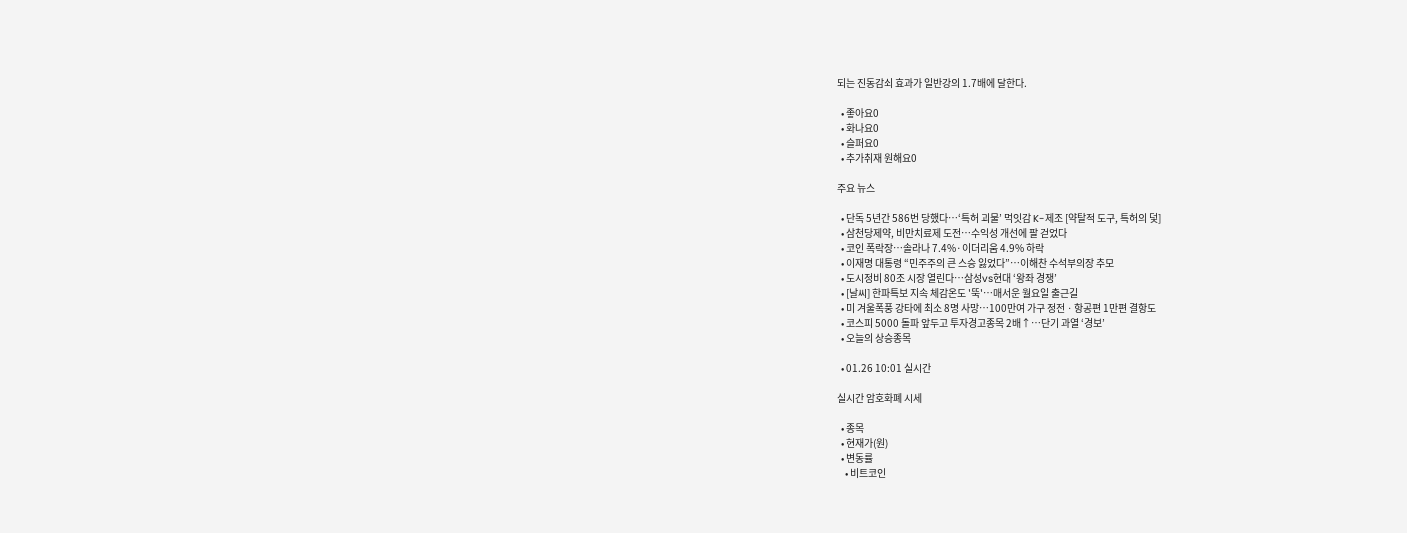되는 진동감쇠 효과가 일반강의 1.7배에 달한다.

  • 좋아요0
  • 화나요0
  • 슬퍼요0
  • 추가취재 원해요0

주요 뉴스

  • 단독 5년간 586번 당했다…‘특허 괴물’ 먹잇감 K-제조 [약탈적 도구, 특허의 덫]
  • 삼천당제약, 비만치료제 도전…수익성 개선에 팔 걷었다
  • 코인 폭락장…솔라나 7.4%·이더리움 4.9% 하락
  • 이재명 대통령 “민주주의 큰 스승 잃었다”…이해찬 수석부의장 추모
  • 도시정비 80조 시장 열린다⋯삼성vs현대 ‘왕좌 경쟁’
  • [날씨] 한파특보 지속 체감온도 '뚝'…매서운 월요일 출근길
  • 미 겨울폭풍 강타에 최소 8명 사망⋯100만여 가구 정전ㆍ항공편 1만편 결항도
  • 코스피 5000 돌파 앞두고 투자경고종목 2배↑…단기 과열 ‘경보’
  • 오늘의 상승종목

  • 01.26 10:01 실시간

실시간 암호화폐 시세

  • 종목
  • 현재가(원)
  • 변동률
    • 비트코인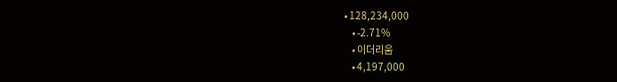• 128,234,000
    • -2.71%
    • 이더리움
    • 4,197,000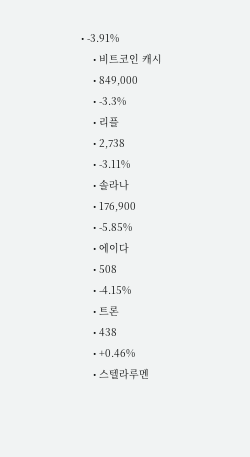• -3.91%
    • 비트코인 캐시
    • 849,000
    • -3.3%
    • 리플
    • 2,738
    • -3.11%
    • 솔라나
    • 176,900
    • -5.85%
    • 에이다
    • 508
    • -4.15%
    • 트론
    • 438
    • +0.46%
    • 스텔라루멘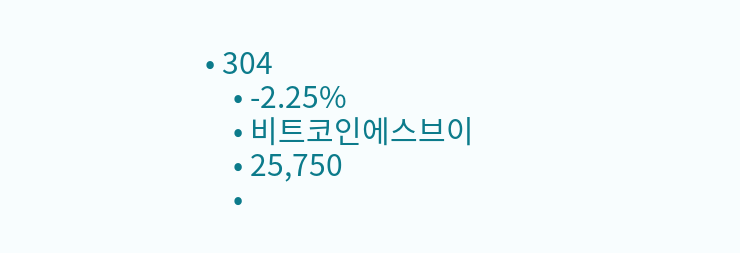• 304
    • -2.25%
    • 비트코인에스브이
    • 25,750
    •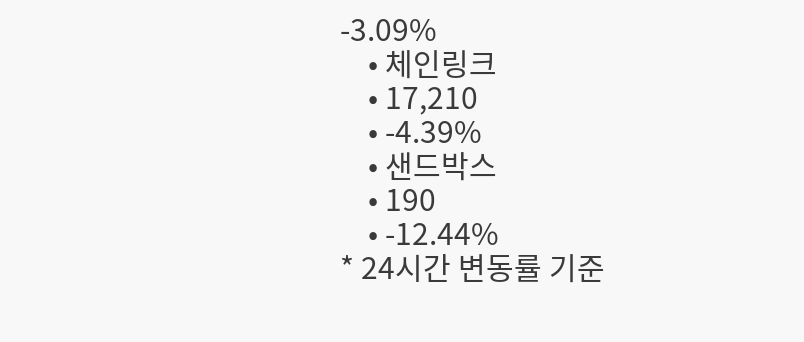-3.09%
    • 체인링크
    • 17,210
    • -4.39%
    • 샌드박스
    • 190
    • -12.44%
* 24시간 변동률 기준